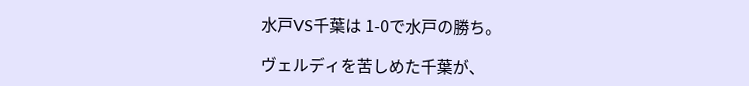水戸VS千葉は 1-0で水戸の勝ち。

ヴェルディを苦しめた千葉が、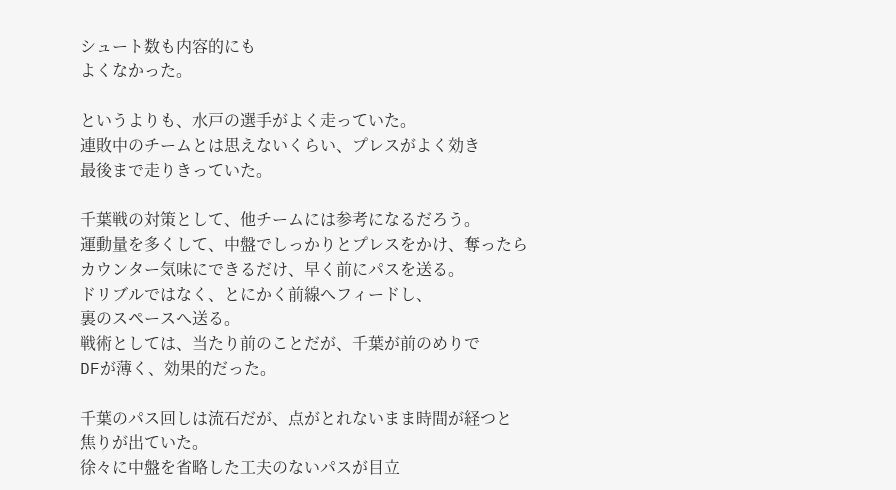シュート数も内容的にも
よくなかった。

というよりも、水戸の選手がよく走っていた。
連敗中のチームとは思えないくらい、プレスがよく効き
最後まで走りきっていた。

千葉戦の対策として、他チームには参考になるだろう。
運動量を多くして、中盤でしっかりとプレスをかけ、奪ったら
カウンター気味にできるだけ、早く前にパスを送る。
ドリブルではなく、とにかく前線へフィードし、
裏のスペースへ送る。
戦術としては、当たり前のことだが、千葉が前のめりで
DFが薄く、効果的だった。

千葉のパス回しは流石だが、点がとれないまま時間が経つと
焦りが出ていた。
徐々に中盤を省略した工夫のないパスが目立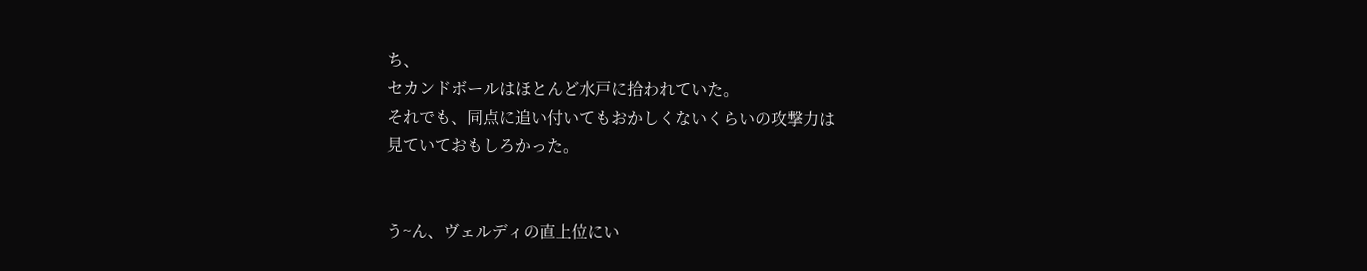ち、
セカンドボールはほとんど水戸に拾われていた。
それでも、同点に追い付いてもおかしくないくらいの攻撃力は
見ていておもしろかった。


う~ん、ヴェルディの直上位にい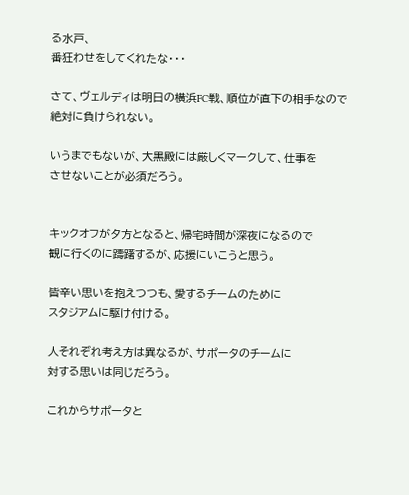る水戸、
番狂わせをしてくれたな・・・

さて、ヴェルディは明日の横浜FC戦、順位が直下の相手なので
絶対に負けられない。

いうまでもないが、大黒殿には厳しくマークして、仕事を
させないことが必須だろう。


キックオフが夕方となると、帰宅時間が深夜になるので
観に行くのに躊躇するが、応援にいこうと思う。

皆辛い思いを抱えつつも、愛するチームのために
スタジアムに駆け付ける。

人それぞれ考え方は異なるが、サポータのチームに
対する思いは同じだろう。

これからサポータと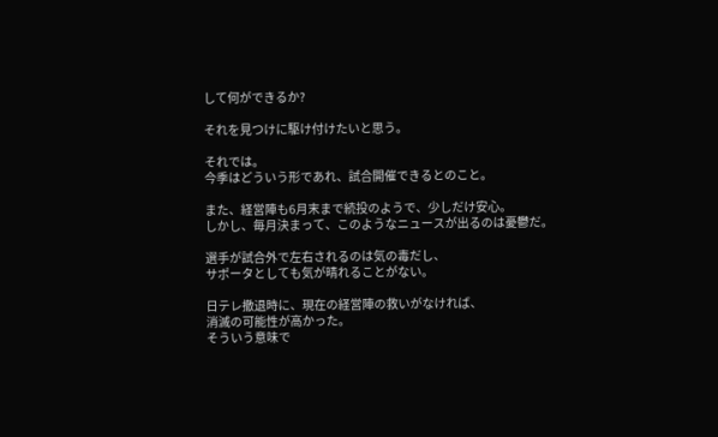して何ができるか?

それを見つけに駆け付けたいと思う。

それでは。
今季はどういう形であれ、試合開催できるとのこと。

また、経営陣も6月末まで続投のようで、少しだけ安心。
しかし、毎月決まって、このようなニュースが出るのは憂鬱だ。

選手が試合外で左右されるのは気の毒だし、
サポータとしても気が晴れることがない。

日テレ撤退時に、現在の経営陣の救いがなければ、
消滅の可能性が高かった。
そういう意味で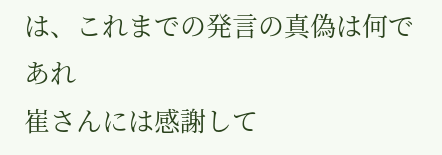は、これまでの発言の真偽は何であれ
崔さんには感謝して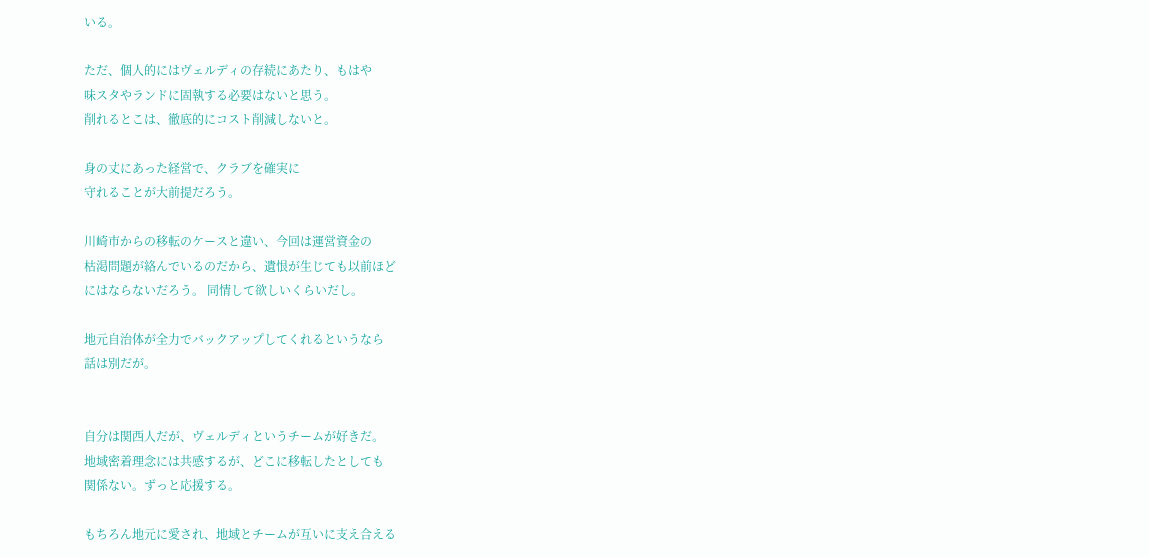いる。

ただ、個人的にはヴェルディの存続にあたり、もはや
味スタやランドに固執する必要はないと思う。
削れるとこは、徹底的にコスト削減しないと。

身の丈にあった経営で、クラブを確実に
守れることが大前提だろう。

川崎市からの移転のケースと違い、今回は運営資金の
枯渇問題が絡んでいるのだから、遺恨が生じても以前ほど
にはならないだろう。 同情して欲しいくらいだし。

地元自治体が全力でバックアップしてくれるというなら
話は別だが。


自分は関西人だが、ヴェルディというチームが好きだ。
地域密着理念には共感するが、どこに移転したとしても
関係ない。ずっと応援する。

もちろん地元に愛され、地域とチームが互いに支え合える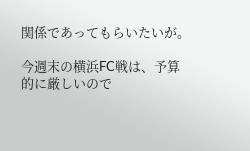関係であってもらいたいが。

今週末の横浜FC戦は、予算的に厳しいので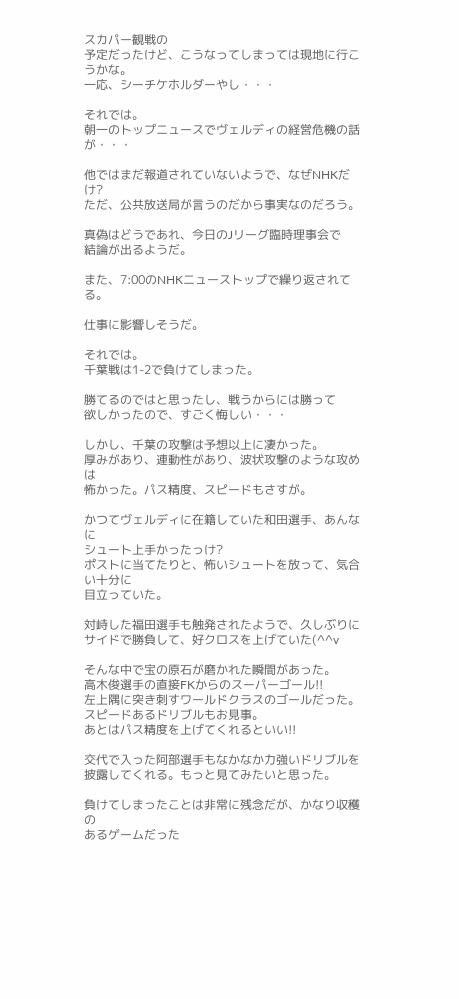スカパー観戦の
予定だったけど、こうなってしまっては現地に行こうかな。
一応、シーチケホルダーやし・・・

それでは。
朝一のトップニュースでヴェルディの経営危機の話が・・・

他ではまだ報道されていないようで、なぜNHKだけ?
ただ、公共放送局が言うのだから事実なのだろう。

真偽はどうであれ、今日のJリーグ臨時理事会で
結論が出るようだ。

また、7:00のNHKニューストップで繰り返されてる。

仕事に影響しそうだ。

それでは。
千葉戦は1-2で負けてしまった。

勝てるのではと思ったし、戦うからには勝って
欲しかったので、すごく悔しい・・・

しかし、千葉の攻撃は予想以上に凄かった。
厚みがあり、連動性があり、波状攻撃のような攻めは
怖かった。パス精度、スピードもさすが。

かつてヴェルディに在籍していた和田選手、あんなに
シュート上手かったっけ?
ポストに当てたりと、怖いシュートを放って、気合い十分に
目立っていた。

対峙した福田選手も触発されたようで、久しぶりに
サイドで勝負して、好クロスを上げていた(^^v

そんな中で宝の原石が磨かれた瞬間があった。
高木俊選手の直接FKからのスーパーゴール!!
左上隅に突き刺すワールドクラスのゴールだった。
スピードあるドリブルもお見事。
あとはパス精度を上げてくれるといい!!

交代で入った阿部選手もなかなか力強いドリブルを
披露してくれる。もっと見てみたいと思った。

負けてしまったことは非常に残念だが、かなり収穫の
あるゲームだった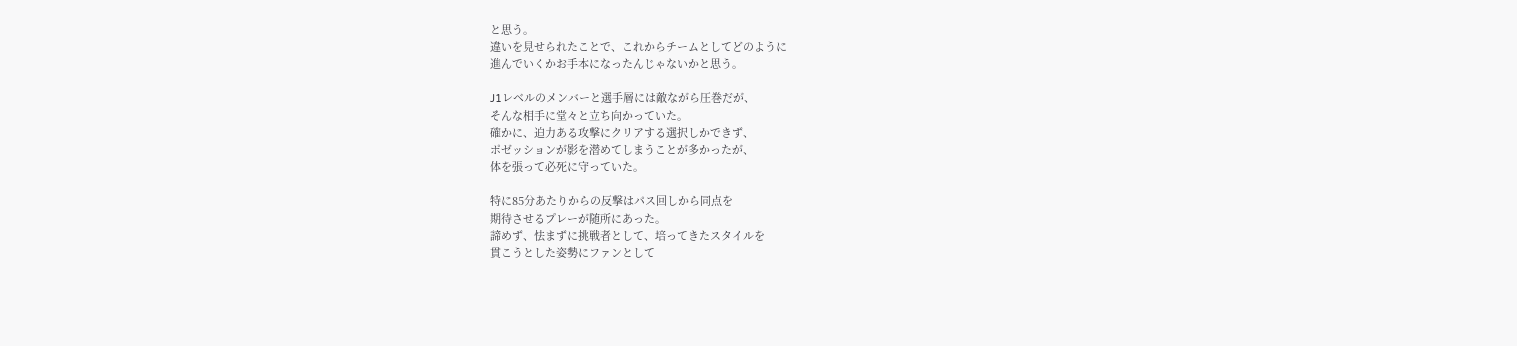と思う。
違いを見せられたことで、これからチームとしてどのように
進んでいくかお手本になったんじゃないかと思う。

J1レベルのメンバーと選手層には敵ながら圧巻だが、
そんな相手に堂々と立ち向かっていた。
確かに、迫力ある攻撃にクリアする選択しかできず、
ポゼッションが影を潜めてしまうことが多かったが、
体を張って必死に守っていた。

特に85分あたりからの反撃はパス回しから同点を
期待させるプレーが随所にあった。
諦めず、怯まずに挑戦者として、培ってきたスタイルを
貫こうとした姿勢にファンとして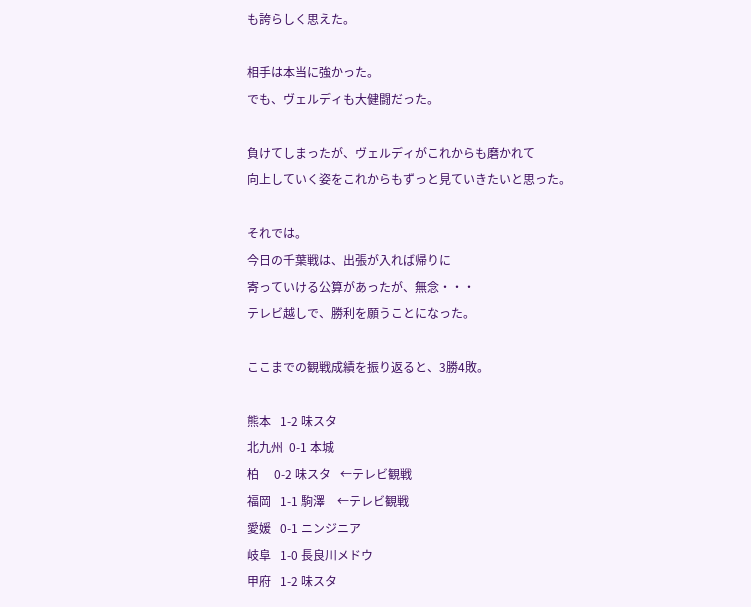も誇らしく思えた。

相手は本当に強かった。
でも、ヴェルディも大健闘だった。

負けてしまったが、ヴェルディがこれからも磨かれて
向上していく姿をこれからもずっと見ていきたいと思った。

それでは。
今日の千葉戦は、出張が入れば帰りに
寄っていける公算があったが、無念・・・
テレビ越しで、勝利を願うことになった。

ここまでの観戦成績を振り返ると、3勝4敗。

熊本   1-2 味スタ
北九州  0-1 本城
柏     0-2 味スタ   ←テレビ観戦
福岡   1-1 駒澤    ←テレビ観戦
愛媛   0-1 ニンジニア
岐阜   1-0 長良川メドウ
甲府   1-2 味スタ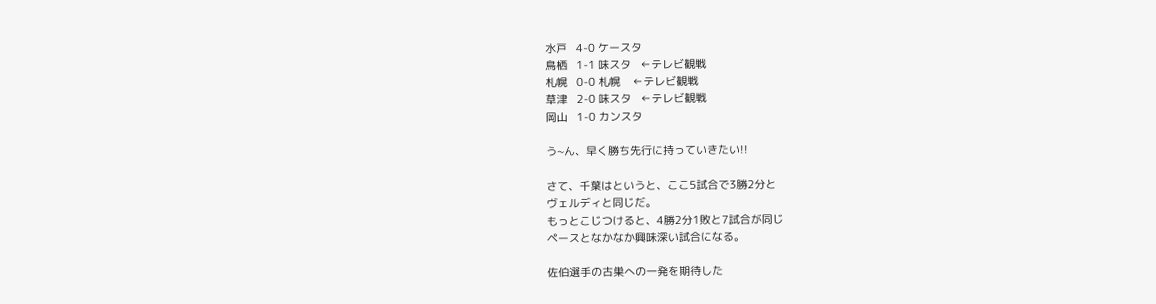水戸   4-0 ケースタ
鳥栖   1-1 味スタ   ←テレビ観戦
札幌   0-0 札幌    ←テレビ観戦
草津   2-0 味スタ   ←テレビ観戦
岡山   1-0 カンスタ

う~ん、早く勝ち先行に持っていきたい!!

さて、千葉はというと、ここ5試合で3勝2分と
ヴェルディと同じだ。
もっとこじつけると、4勝2分1敗と7試合が同じ
ペースとなかなか興味深い試合になる。

佐伯選手の古巣への一発を期待した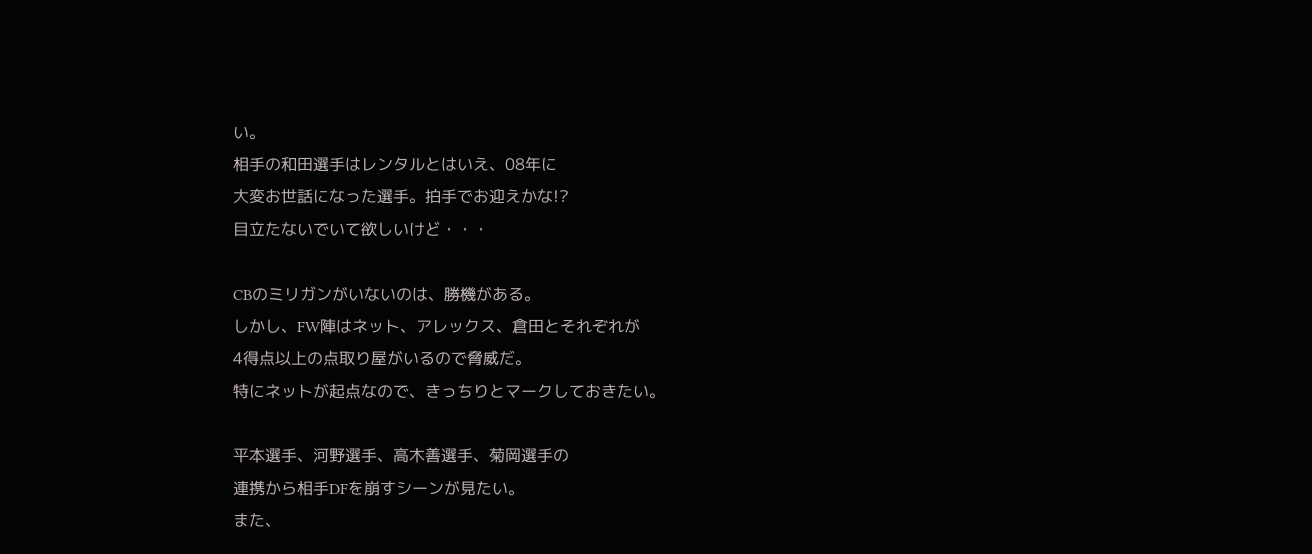い。
相手の和田選手はレンタルとはいえ、08年に
大変お世話になった選手。拍手でお迎えかな!?
目立たないでいて欲しいけど・・・

CBのミリガンがいないのは、勝機がある。
しかし、FW陣はネット、アレックス、倉田とそれぞれが
4得点以上の点取り屋がいるので脅威だ。
特にネットが起点なので、きっちりとマークしておきたい。

平本選手、河野選手、高木善選手、菊岡選手の
連携から相手DFを崩すシーンが見たい。
また、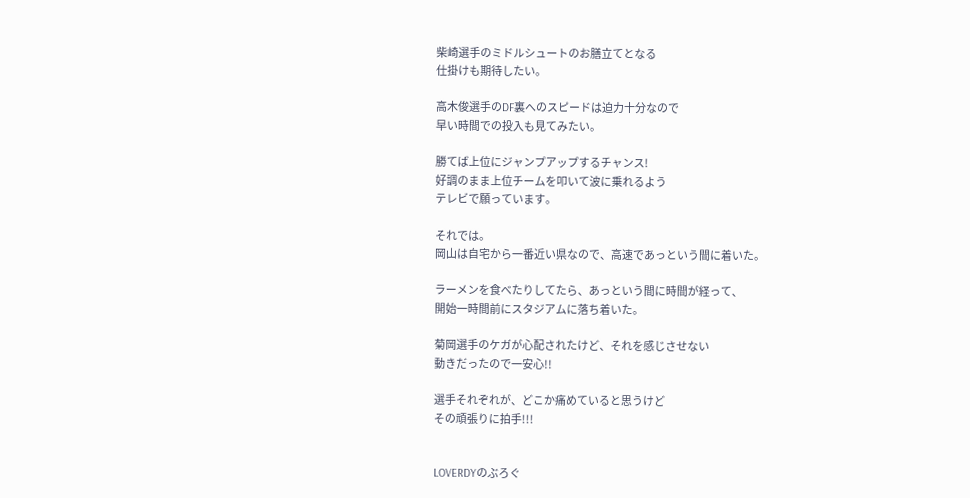柴崎選手のミドルシュートのお膳立てとなる
仕掛けも期待したい。

高木俊選手のDF裏へのスピードは迫力十分なので
早い時間での投入も見てみたい。

勝てば上位にジャンプアップするチャンス!
好調のまま上位チームを叩いて波に乗れるよう
テレビで願っています。

それでは。
岡山は自宅から一番近い県なので、高速であっという間に着いた。

ラーメンを食べたりしてたら、あっという間に時間が経って、
開始一時間前にスタジアムに落ち着いた。

菊岡選手のケガが心配されたけど、それを感じさせない
動きだったので一安心!!

選手それぞれが、どこか痛めていると思うけど
その頑張りに拍手!!!


LOVERDYのぶろぐ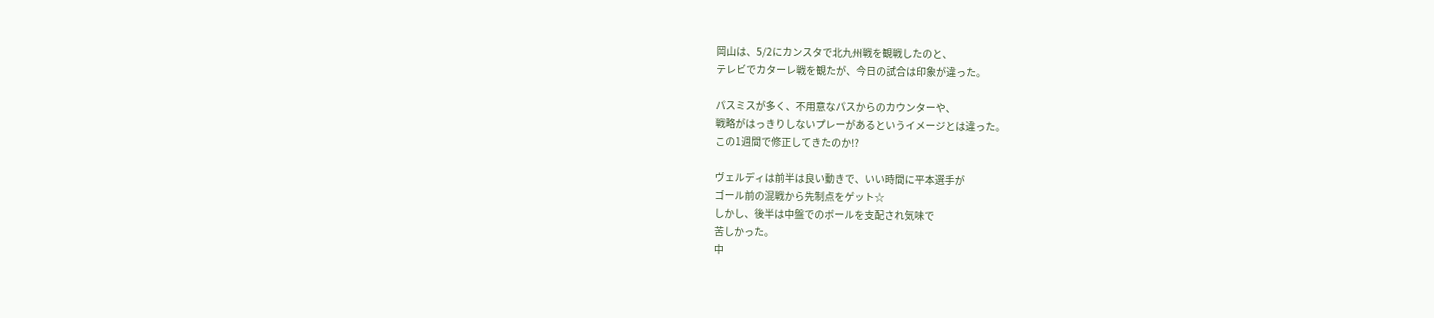岡山は、5/2にカンスタで北九州戦を観戦したのと、
テレビでカターレ戦を観たが、今日の試合は印象が違った。

パスミスが多く、不用意なパスからのカウンターや、
戦略がはっきりしないプレーがあるというイメージとは違った。
この1週間で修正してきたのか!?

ヴェルディは前半は良い動きで、いい時間に平本選手が
ゴール前の混戦から先制点をゲット☆
しかし、後半は中盤でのボールを支配され気味で
苦しかった。
中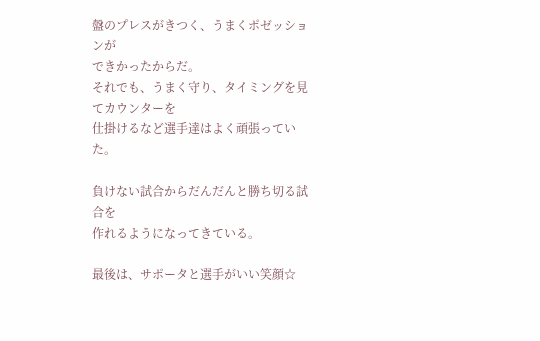盤のプレスがきつく、うまくポゼッションが
できかったからだ。
それでも、うまく守り、タイミングを見てカウンターを
仕掛けるなど選手達はよく頑張っていた。

負けない試合からだんだんと勝ち切る試合を
作れるようになってきている。

最後は、サポータと選手がいい笑顔☆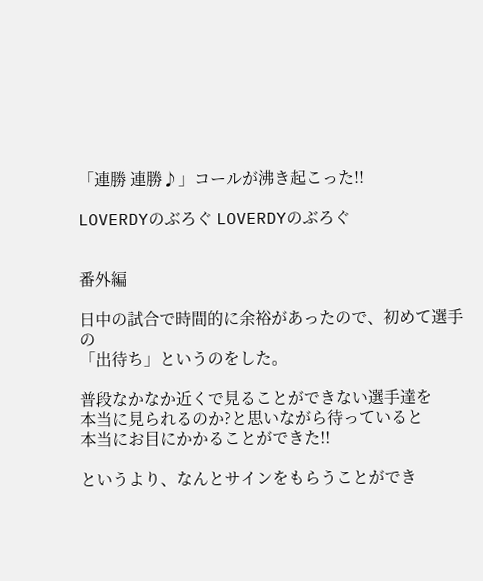「連勝 連勝♪」コールが沸き起こった!!

LOVERDYのぶろぐ LOVERDYのぶろぐ


番外編

日中の試合で時間的に余裕があったので、初めて選手の
「出待ち」というのをした。

普段なかなか近くで見ることができない選手達を
本当に見られるのか?と思いながら待っていると
本当にお目にかかることができた!!

というより、なんとサインをもらうことができ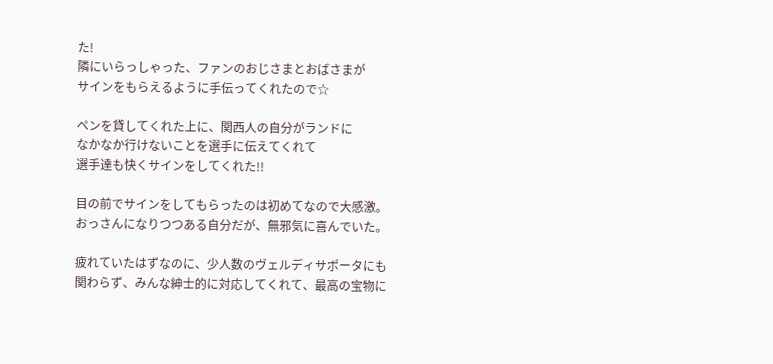た!
隣にいらっしゃった、ファンのおじさまとおばさまが
サインをもらえるように手伝ってくれたので☆

ペンを貸してくれた上に、関西人の自分がランドに
なかなか行けないことを選手に伝えてくれて
選手達も快くサインをしてくれた!!

目の前でサインをしてもらったのは初めてなので大感激。
おっさんになりつつある自分だが、無邪気に喜んでいた。

疲れていたはずなのに、少人数のヴェルディサポータにも
関わらず、みんな紳士的に対応してくれて、最高の宝物に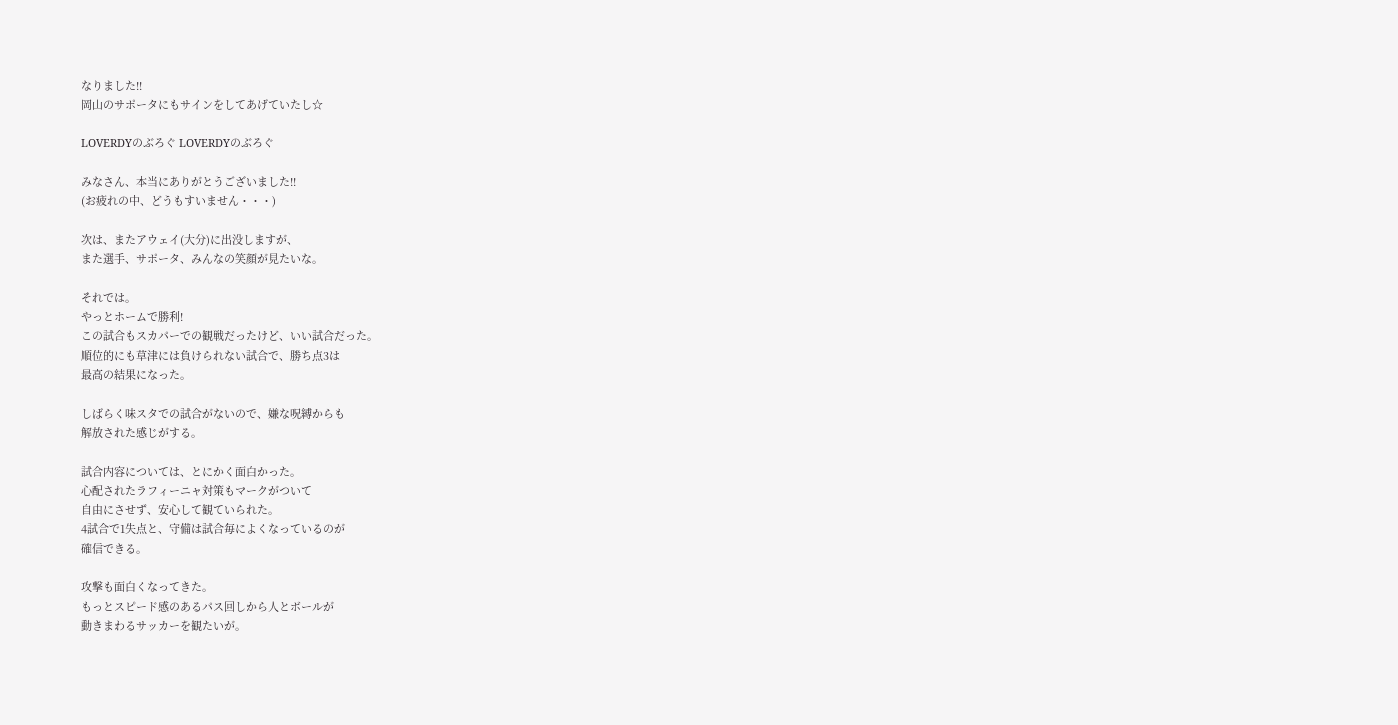なりました!!
岡山のサポータにもサインをしてあげていたし☆

LOVERDYのぶろぐ LOVERDYのぶろぐ

みなさん、本当にありがとうございました!!
(お疲れの中、どうもすいません・・・)

次は、またアウェイ(大分)に出没しますが、
また選手、サポータ、みんなの笑顔が見たいな。

それでは。
やっとホームで勝利!
この試合もスカパーでの観戦だったけど、いい試合だった。
順位的にも草津には負けられない試合で、勝ち点3は
最高の結果になった。

しばらく味スタでの試合がないので、嫌な呪縛からも
解放された感じがする。

試合内容については、とにかく面白かった。
心配されたラフィーニャ対策もマークがついて
自由にさせず、安心して観ていられた。
4試合で1失点と、守備は試合毎によくなっているのが
確信できる。

攻撃も面白くなってきた。
もっとスピード感のあるパス回しから人とボールが
動きまわるサッカーを観たいが。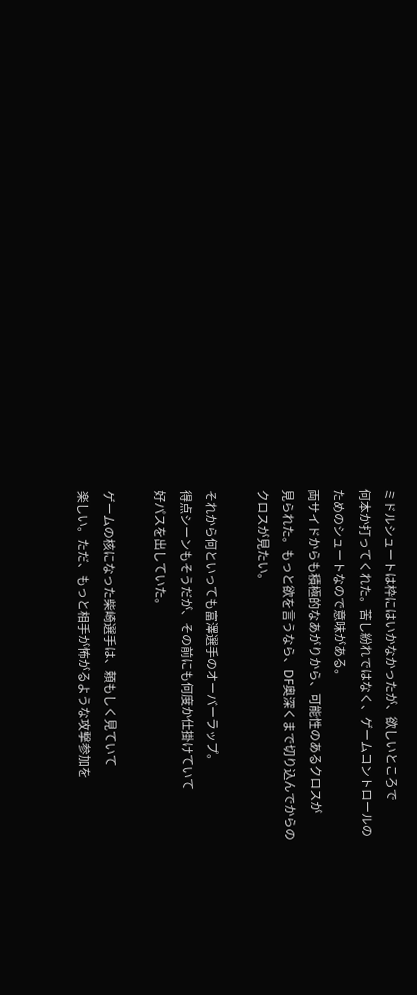ミドルシュートは枠にはいかなかったが、欲しいところで
何本か打ってくれた。苦し紛れではなく、ゲームコントロールの
ためのシュートなので意味がある。
両サイドからも積極的なあがりから、可能性のあるクロスが
見られた。もっと欲を言うなら、DF奥深くまで切り込んでからの
クロスが見たい。

それから何といっても富澤選手のオーバーラップ。
得点シーンもそうだが、その前にも何度か仕掛けていて
好パスを出していた。

ゲームの核になった柴崎選手は、頼もしく見ていて
楽しい。ただ、もっと相手が怖がるような攻撃参加を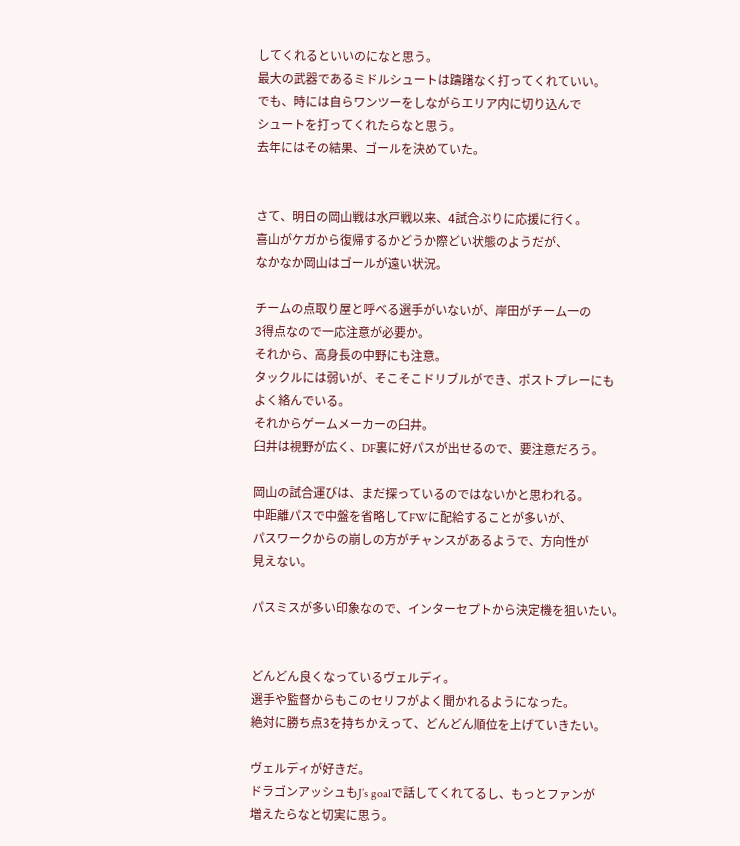してくれるといいのになと思う。
最大の武器であるミドルシュートは躊躇なく打ってくれていい。
でも、時には自らワンツーをしながらエリア内に切り込んで
シュートを打ってくれたらなと思う。
去年にはその結果、ゴールを決めていた。


さて、明日の岡山戦は水戸戦以来、4試合ぶりに応援に行く。
喜山がケガから復帰するかどうか際どい状態のようだが、
なかなか岡山はゴールが遠い状況。

チームの点取り屋と呼べる選手がいないが、岸田がチーム一の
3得点なので一応注意が必要か。
それから、高身長の中野にも注意。
タックルには弱いが、そこそこドリブルができ、ポストプレーにも
よく絡んでいる。
それからゲームメーカーの臼井。
臼井は視野が広く、DF裏に好パスが出せるので、要注意だろう。

岡山の試合運びは、まだ探っているのではないかと思われる。
中距離パスで中盤を省略してFWに配給することが多いが、
パスワークからの崩しの方がチャンスがあるようで、方向性が
見えない。

パスミスが多い印象なので、インターセプトから決定機を狙いたい。


どんどん良くなっているヴェルディ。
選手や監督からもこのセリフがよく聞かれるようになった。
絶対に勝ち点3を持ちかえって、どんどん順位を上げていきたい。

ヴェルディが好きだ。
ドラゴンアッシュもJ’s goalで話してくれてるし、もっとファンが
増えたらなと切実に思う。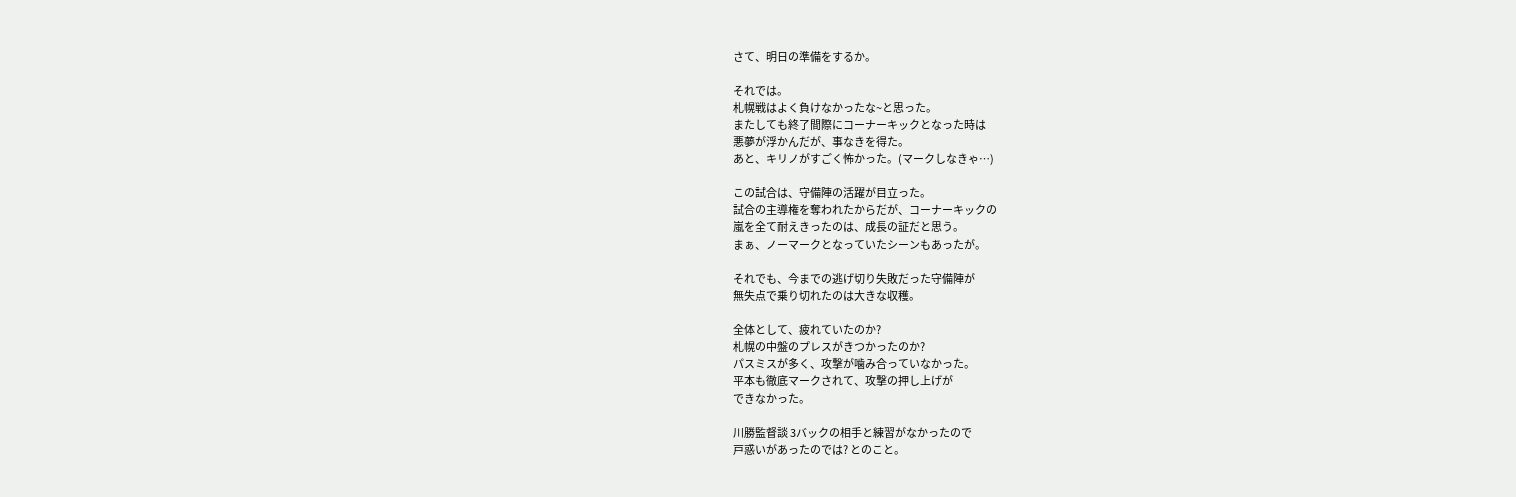さて、明日の準備をするか。

それでは。
札幌戦はよく負けなかったな~と思った。
またしても終了間際にコーナーキックとなった時は
悪夢が浮かんだが、事なきを得た。
あと、キリノがすごく怖かった。(マークしなきゃ…)

この試合は、守備陣の活躍が目立った。
試合の主導権を奪われたからだが、コーナーキックの
嵐を全て耐えきったのは、成長の証だと思う。
まぁ、ノーマークとなっていたシーンもあったが。

それでも、今までの逃げ切り失敗だった守備陣が
無失点で乗り切れたのは大きな収穫。

全体として、疲れていたのか?
札幌の中盤のプレスがきつかったのか?
パスミスが多く、攻撃が噛み合っていなかった。
平本も徹底マークされて、攻撃の押し上げが
できなかった。

川勝監督談 3バックの相手と練習がなかったので
戸惑いがあったのでは? とのこと。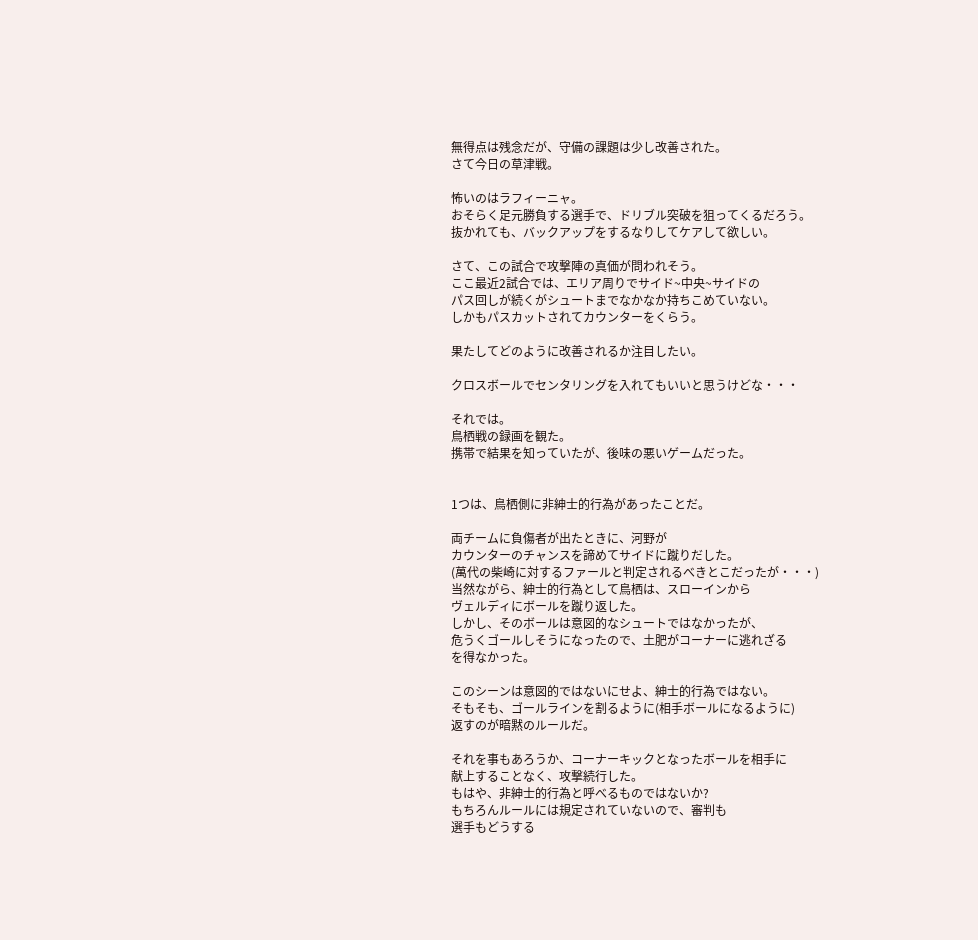無得点は残念だが、守備の課題は少し改善された。
さて今日の草津戦。

怖いのはラフィーニャ。
おそらく足元勝負する選手で、ドリブル突破を狙ってくるだろう。
抜かれても、バックアップをするなりしてケアして欲しい。

さて、この試合で攻撃陣の真価が問われそう。
ここ最近2試合では、エリア周りでサイド~中央~サイドの
パス回しが続くがシュートまでなかなか持ちこめていない。
しかもパスカットされてカウンターをくらう。

果たしてどのように改善されるか注目したい。

クロスボールでセンタリングを入れてもいいと思うけどな・・・

それでは。
鳥栖戦の録画を観た。
携帯で結果を知っていたが、後味の悪いゲームだった。


1つは、鳥栖側に非紳士的行為があったことだ。

両チームに負傷者が出たときに、河野が
カウンターのチャンスを諦めてサイドに蹴りだした。
(萬代の柴崎に対するファールと判定されるべきとこだったが・・・)
当然ながら、紳士的行為として鳥栖は、スローインから
ヴェルディにボールを蹴り返した。
しかし、そのボールは意図的なシュートではなかったが、
危うくゴールしそうになったので、土肥がコーナーに逃れざる
を得なかった。

このシーンは意図的ではないにせよ、紳士的行為ではない。
そもそも、ゴールラインを割るように(相手ボールになるように)
返すのが暗黙のルールだ。

それを事もあろうか、コーナーキックとなったボールを相手に
献上することなく、攻撃続行した。
もはや、非紳士的行為と呼べるものではないか?
もちろんルールには規定されていないので、審判も
選手もどうする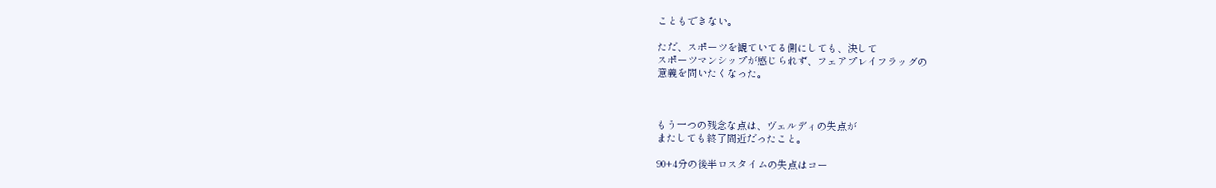こともできない。

ただ、スポーツを観ていてる側にしても、決して
スポーツマンシップが感じられず、フェアプレイフラッグの
意義を問いたくなった。



もう一つの残念な点は、ヴェルディの失点が
またしても終了間近だったこと。

90+4分の後半ロスタイムの失点はコー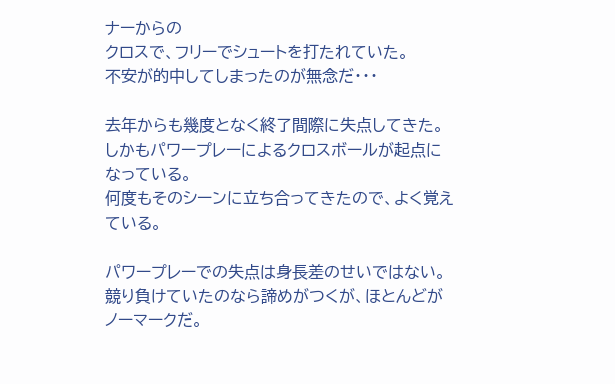ナーからの
クロスで、フリーでシュートを打たれていた。
不安が的中してしまったのが無念だ・・・

去年からも幾度となく終了間際に失点してきた。
しかもパワープレーによるクロスボールが起点になっている。
何度もそのシーンに立ち合ってきたので、よく覚えている。

パワープレーでの失点は身長差のせいではない。
競り負けていたのなら諦めがつくが、ほとんどがノーマークだ。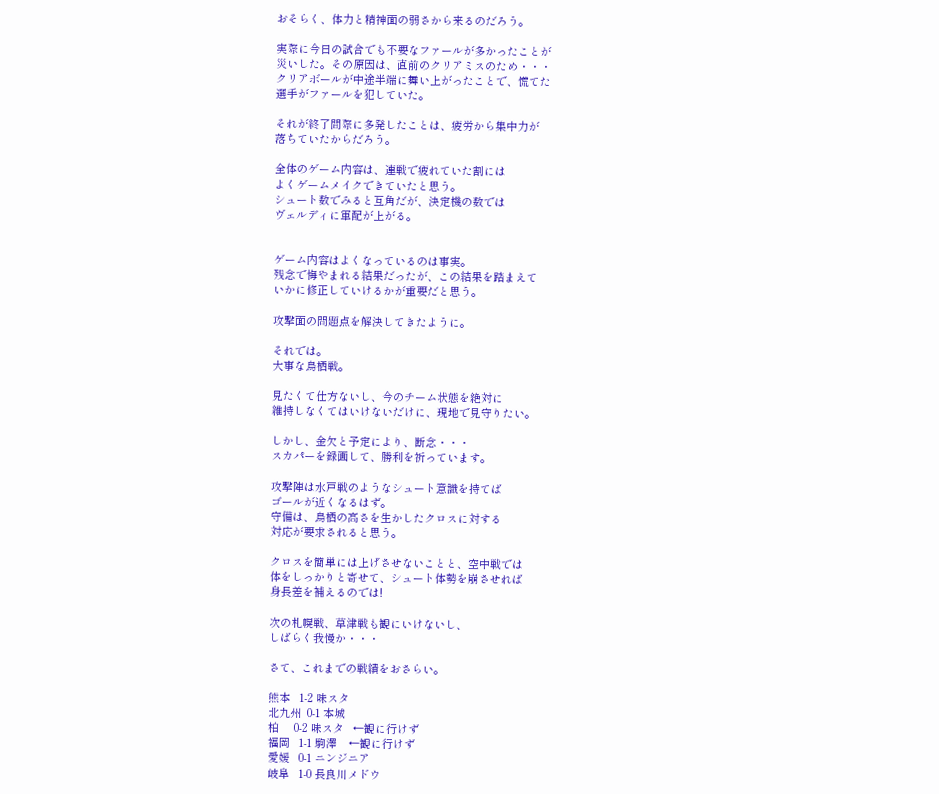おそらく、体力と精神面の弱さから来るのだろう。

実際に今日の試合でも不要なファールが多かったことが
災いした。その原因は、直前のクリアミスのため・・・
クリアボールが中途半端に舞い上がったことで、慌てた
選手がファールを犯していた。

それが終了間際に多発したことは、疲労から集中力が
落ちていたからだろう。

全体のゲーム内容は、連戦で疲れていた割には
よくゲームメイクできていたと思う。
シュート数でみると互角だが、決定機の数では
ヴェルディに軍配が上がる。


ゲーム内容はよくなっているのは事実。
残念で悔やまれる結果だったが、この結果を踏まえて
いかに修正していけるかが重要だと思う。

攻撃面の問題点を解決してきたように。

それでは。
大事な鳥栖戦。

見たくて仕方ないし、今のチーム状態を絶対に
維持しなくてはいけないだけに、現地で見守りたい。

しかし、金欠と予定により、断念・・・
スカパーを録画して、勝利を祈っています。

攻撃陣は水戸戦のようなシュート意識を持てば
ゴールが近くなるはず。
守備は、鳥栖の高さを生かしたクロスに対する
対応が要求されると思う。

クロスを簡単には上げさせないことと、空中戦では
体をしっかりと寄せて、シュート体勢を崩させれば
身長差を補えるのでは!

次の札幌戦、草津戦も観にいけないし、
しばらく我慢か・・・

さて、これまでの戦績をおさらい。

熊本   1-2 味スタ
北九州  0-1 本城
柏     0-2 味スタ   ←観に行けず
福岡   1-1 駒澤    ←観に行けず
愛媛   0-1 ニンジニア
岐阜   1-0 長良川メドウ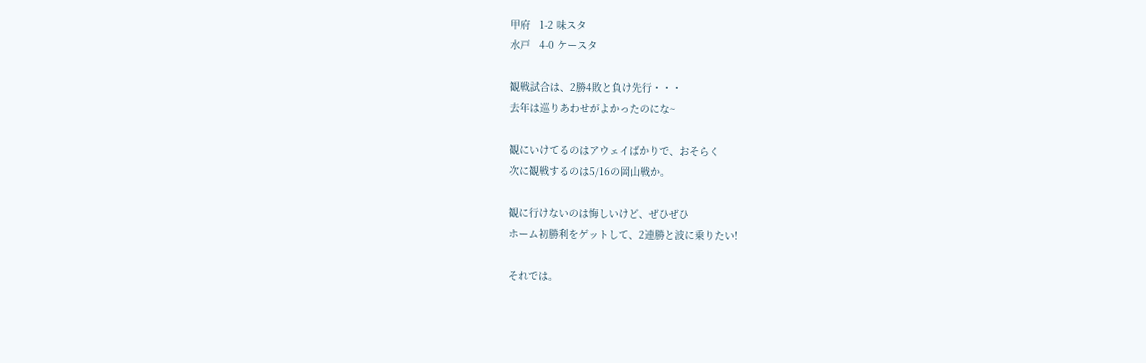甲府   1-2 味スタ
水戸   4-0 ケースタ

観戦試合は、2勝4敗と負け先行・・・
去年は巡りあわせがよかったのにな~

観にいけてるのはアウェイばかりで、おそらく
次に観戦するのは5/16の岡山戦か。

観に行けないのは悔しいけど、ぜひぜひ
ホーム初勝利をゲットして、2連勝と波に乗りたい!

それでは。